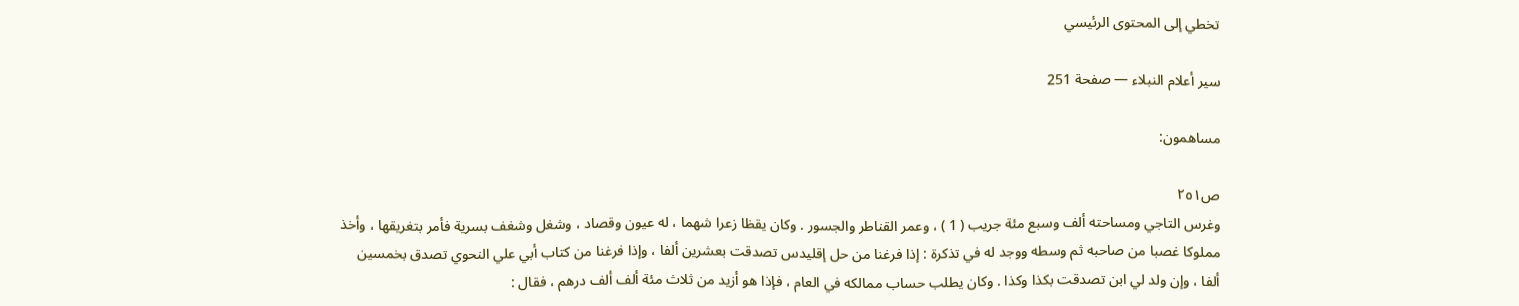تخطي إلى المحتوى الرئيسي

سير أعلام النبلاء — صفحة 251

مساهمون:

ص٢٥١
وغرس التاجي ومساحته ألف وسبع مئة جريب ( 1 ) ، وعمر القناطر والجسور . وكان يقظا زعرا شهما ، له عيون وقصاد ، وشغل وشغف بسرية فأمر بتغريقها ، وأخذ مملوكا غصبا من صاحبه ثم وسطه ووجد له في تذكرة : إذا فرغنا من حل إقليدس تصدقت بعشرين ألفا ، وإذا فرغنا من كتاب أبي علي النحوي تصدق بخمسين ألفا ، وإن ولد لي ابن تصدقت بكذا وكذا . وكان يطلب حساب ممالكه في العام ، فإذا هو أزيد من ثلاث مئة ألف ألف درهم ، فقال :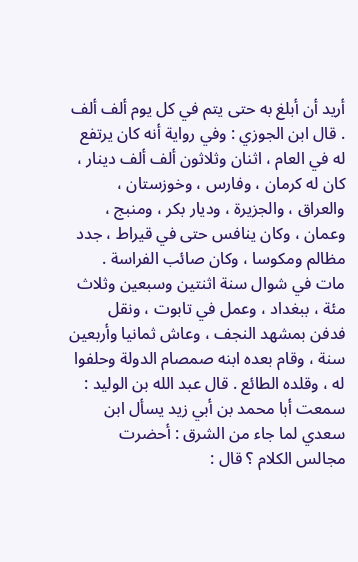أريد أن أبلغ به حتى يتم في كل يوم ألف ألف . قال ابن الجوزي : وفي رواية أنه كان يرتفع له في العام ، اثنان وثلاثون ألف ألف دينار ، كان له كرمان ، وفارس ، وخوزستان ، والعراق ، والجزيرة ، وديار بكر ، ومنبج ، وعمان ، وكان ينافس حتى في قيراط ، جدد مظالم ومكوسا ، وكان صائب الفراسة . مات في شوال سنة اثنتين وسبعين وثلاث مئة ، ببغداد ، وعمل في تابوت ، ونقل فدفن بمشهد النجف ، وعاش ثمانيا وأربعين سنة ، وقام بعده ابنه صمصام الدولة وحلفوا له ، وقلده الطائع . قال عبد الله بن الوليد : سمعت أبا محمد بن أبي زيد يسأل ابن سعدي لما جاء من الشرق : أحضرت مجالس الكلام ؟ قال :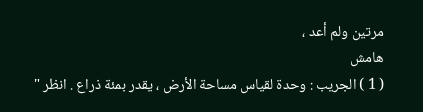مرتين ولم أعد ،
هامش
( 1 ) الجريب : وحدة لقياس مساحة الأرض ، يقدر بمئة ذراع . انظر "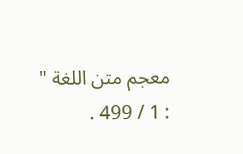معجم متن اللغة " : 1 / 499 .